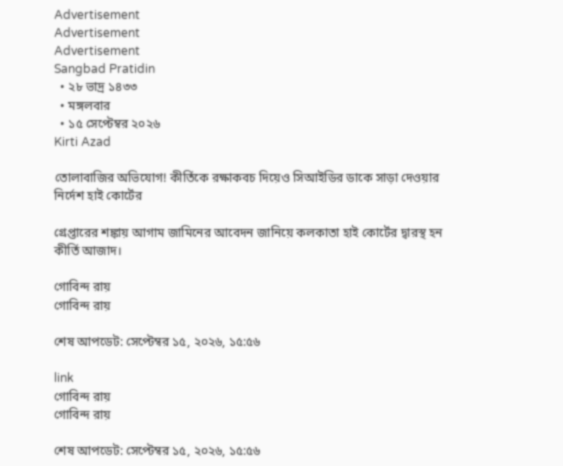Advertisement
Advertisement
Advertisement
Sangbad Pratidin
  • ২৮ ভাদ্র ১৪৩৩
  • মঙ্গলবার
  • ১৫ সেপ্টেম্বর ২০২৬
Kirti Azad

তোলাবাজির অভিযোগ! কীর্তিকে রক্ষাকবচ দিয়েও সিআইডির ডাকে সাড়া দেওয়ার নির্দেশ হাই কোর্টের

গ্রেপ্তারের শঙ্কায় আগাম জামিনের আবেদন জানিয়ে কলকাতা হাই কোর্টের দ্বারস্থ হন কীর্তি আজাদ।

গোবিন্দ রায়
গোবিন্দ রায়

শেষ আপডেট: সেপ্টেম্বর ১৫, ২০২৬, ১৫:৫৬

link
গোবিন্দ রায়
গোবিন্দ রায়

শেষ আপডেট: সেপ্টেম্বর ১৫, ২০২৬, ১৫:৫৬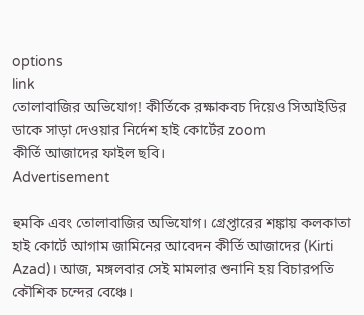options
link
তোলাবাজির অভিযোগ! কীর্তিকে রক্ষাকবচ দিয়েও সিআইডির ডাকে সাড়া দেওয়ার নির্দেশ হাই কোর্টের zoom
কীর্তি আজাদের ফাইল ছবি।
Advertisement

হুমকি এবং তোলাবাজির অভিযোগ। গ্রেপ্তারের শঙ্কায় কলকাতা হাই কোর্টে আগাম জামিনের আবেদন কীর্তি আজাদের (Kirti Azad)। আজ, মঙ্গলবার সেই মামলার শুনানি হয় বিচারপতি কৌশিক চন্দের বেঞ্চে।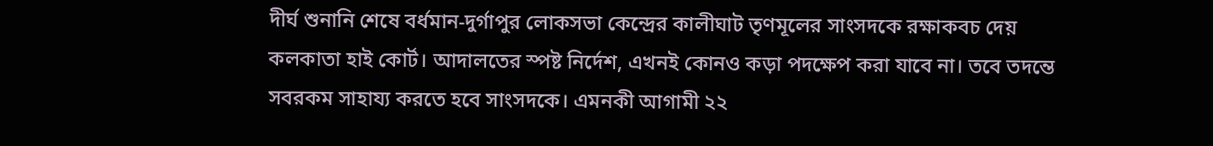দীর্ঘ শুনানি শেষে বর্ধমান-দুর্গাপুর লোকসভা কেন্দ্রের কালীঘাট তৃণমূলের সাংসদকে রক্ষাকবচ দেয় কলকাতা হাই কোর্ট। আদালতের স্পষ্ট নির্দেশ, এখনই কোনও কড়া পদক্ষেপ করা যাবে না। তবে তদন্তে সবরকম সাহায্য করতে হবে সাংসদকে। এমনকী আগামী ২২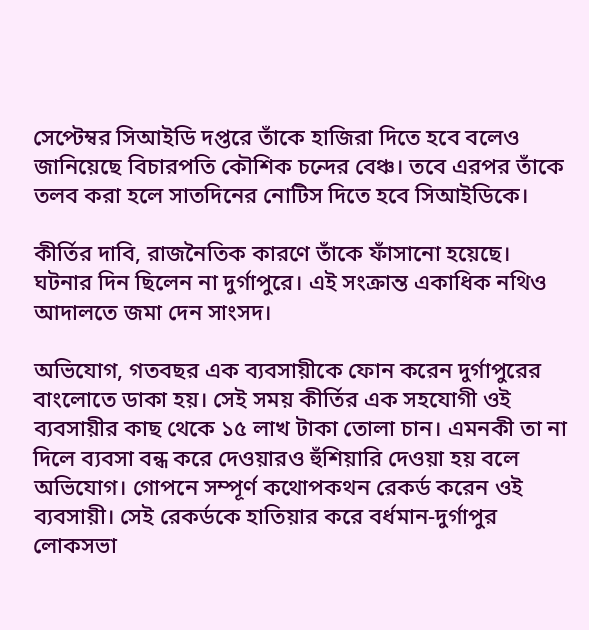সেপ্টেম্বর সিআইডি দপ্তরে তাঁকে হাজিরা দিতে হবে বলেও জানিয়েছে বিচারপতি কৌশিক চন্দের বেঞ্চ। তবে এরপর তাঁকে তলব করা হলে সাতদিনের নোটিস দিতে হবে সিআইডিকে।

কীর্তির দাবি, রাজনৈতিক কারণে তাঁকে ফাঁসানো হয়েছে। ঘটনার দিন ছিলেন না দুর্গাপুরে। এই সংক্রান্ত একাধিক নথিও আদালতে জমা দেন সাংসদ।

অভিযোগ, গতবছর এক ব্যবসায়ীকে ফোন করেন দুর্গাপুরের বাংলোতে ডাকা হয়। সেই সময় কীর্তির এক সহযোগী ওই ব্যবসায়ীর কাছ থেকে ১৫ লাখ টাকা তোলা চান। এমনকী তা না দিলে ব্যবসা বন্ধ করে দেওয়ারও হুঁশিয়ারি দেওয়া হয় বলে অভিযোগ। গোপনে সম্পূর্ণ কথোপকথন রেকর্ড করেন ওই ব্যবসায়ী। সেই রেকর্ডকে হাতিয়ার করে বর্ধমান-দুর্গাপুর লোকসভা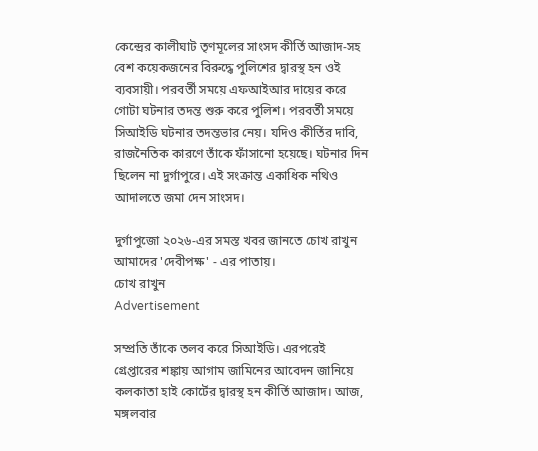কেন্দ্রের কালীঘাট তৃণমূলের সাংসদ কীর্তি আজাদ-সহ বেশ কয়েকজনের বিরুদ্ধে পুলিশের দ্বারস্থ হন ওই ব্যবসায়ী। পরবর্তী সময়ে এফআইআর দায়ের করে গোটা ঘটনার তদন্ত শুরু করে পুলিশ। পরবর্তী সময়ে সিআইডি ঘটনার তদন্তভার নেয়। যদিও কীর্তির দাবি, রাজনৈতিক কারণে তাঁকে ফাঁসানো হয়েছে। ঘটনার দিন ছিলেন না দুর্গাপুরে। এই সংক্রান্ত একাধিক নথিও আদালতে জমা দেন সাংসদ।

দুর্গাপুজো ২০২৬-এর সমস্ত খবর জানতে চোখ রাখুন আমাদের 'দেবীপক্ষ' - এর পাতায়।
চোখ রাখুন
Advertisement

সম্প্রতি তাঁকে তলব করে সিআইডি। এরপরেই গ্রেপ্তারের শঙ্কায় আগাম জামিনের আবেদন জানিয়ে কলকাতা হাই কোর্টের দ্বারস্থ হন কীর্তি আজাদ। আজ, মঙ্গলবার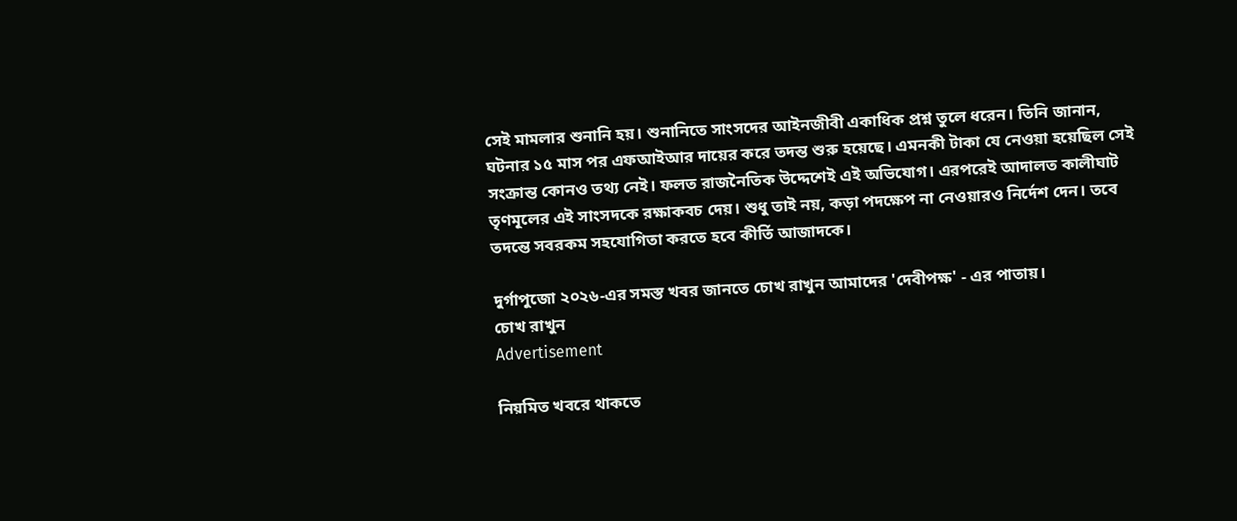সেই মামলার শুনানি হয়। শুনানিতে সাংসদের আইনজীবী একাধিক প্রশ্ন তুলে ধরেন। তিনি জানান, ঘটনার ১৫ মাস পর এফআইআর দায়ের করে তদন্ত শুরু হয়েছে। এমনকী টাকা যে নেওয়া হয়েছিল সেই সংক্রান্ত কোনও তথ্য নেই। ফলত রাজনৈতিক উদ্দেশেই এই অভিযোগ। এরপরেই আদালত কালীঘাট তৃণমূলের এই সাংসদকে রক্ষাকবচ দেয়। শুধু তাই নয়, কড়া পদক্ষেপ না নেওয়ারও নির্দেশ দেন। তবে তদন্তে সবরকম সহযোগিতা করতে হবে কীর্তি আজাদকে।

দুর্গাপুজো ২০২৬-এর সমস্ত খবর জানতে চোখ রাখুন আমাদের 'দেবীপক্ষ' - এর পাতায়।
চোখ রাখুন
Advertisement

নিয়মিত খবরে থাকতে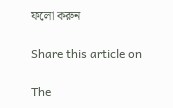ফলো করুন

Share this article on

The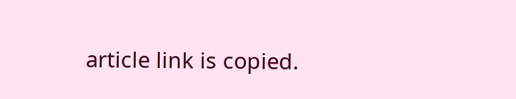article link is copied.